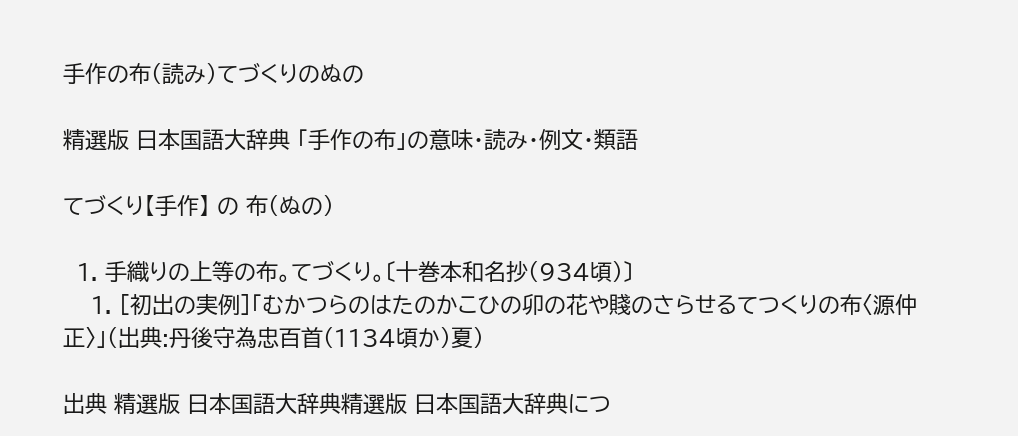手作の布(読み)てづくりのぬの

精選版 日本国語大辞典 「手作の布」の意味・読み・例文・類語

てづくり【手作】 の 布(ぬの)

  1. 手織りの上等の布。てづくり。〔十巻本和名抄(934頃)〕
    1. [初出の実例]「むかつらのはたのかこひの卯の花や賤のさらせるてつくりの布〈源仲正〉」(出典:丹後守為忠百首(1134頃か)夏)

出典 精選版 日本国語大辞典精選版 日本国語大辞典につ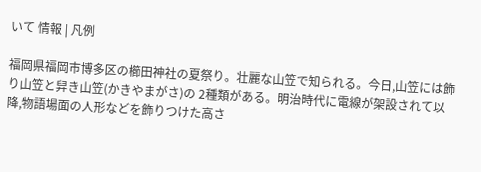いて 情報 | 凡例

福岡県福岡市博多区の櫛田神社の夏祭り。壮麗な山笠で知られる。今日,山笠には飾り山笠と舁き山笠(かきやまがさ)の 2種類がある。明治時代に電線が架設されて以降,物語場面の人形などを飾りつけた高さ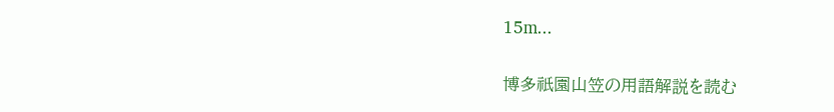15m...

博多祇園山笠の用語解説を読む